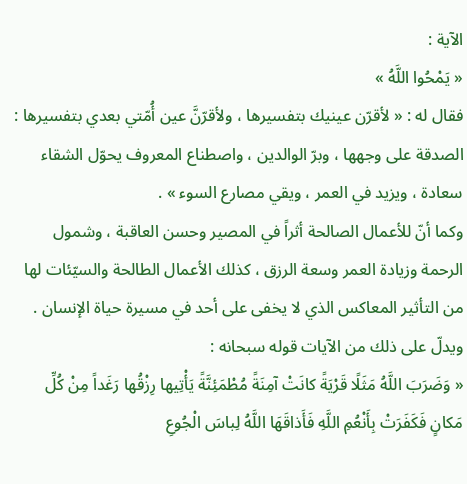الآية :
« يَمْحُوا اللَّهُ »
فقال له : « لأقرّن عينيك بتفسيرها ، ولأقرّنَّ عين أُمّتي بعدي بتفسيرها : الصدقة على وجهها ، وبرّ الوالدين ، واصطناع المعروف يحوّل الشقاء سعادة ، ويزيد في العمر ، ويقي مصارع السوء » .
وكما أنّ للأعمال الصالحة أثراً في المصير وحسن العاقبة ، وشمول الرحمة وزيادة العمر وسعة الرزق ، كذلك الأعمال الطالحة والسيّئات لها من التأثير المعاكس الذي لا يخفى على أحد في مسيرة حياة الإنسان .
ويدلّ على ذلك من الآيات قوله سبحانه :
« وَضَرَبَ اللَّهُ مَثَلًا قَرْيَةً كانَتْ آمِنَةً مُطْمَئِنَّةً يَأْتِيها رِزْقُها رَغَداً مِنْ كُلِّ مَكانٍ فَكَفَرَتْ بِأَنْعُمِ اللَّهِ فَأَذاقَهَا اللَّهُ لِباسَ الْجُوعِ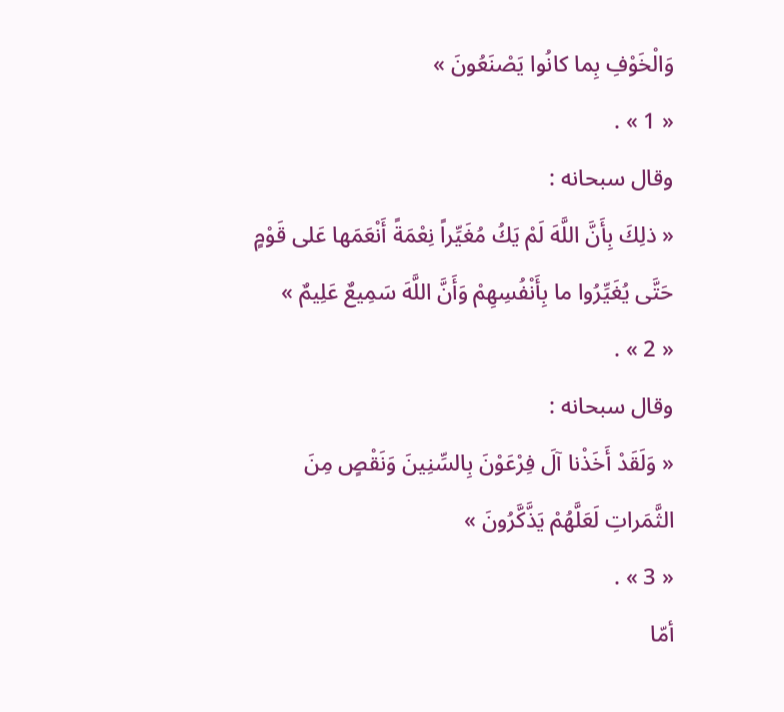وَالْخَوْفِ بِما كانُوا يَصْنَعُونَ »
« 1 » .
وقال سبحانه :
« ذلِكَ بِأَنَّ اللَّهَ لَمْ يَكُ مُغَيِّراً نِعْمَةً أَنْعَمَها عَلى قَوْمٍ حَتَّى يُغَيِّرُوا ما بِأَنْفُسِهِمْ وَأَنَّ اللَّهَ سَمِيعٌ عَلِيمٌ »
« 2 » .
وقال سبحانه :
« وَلَقَدْ أَخَذْنا آلَ فِرْعَوْنَ بِالسِّنِينَ وَنَقْصٍ مِنَ الثَّمَراتِ لَعَلَّهُمْ يَذَّكَّرُونَ »
« 3 » .
أمّا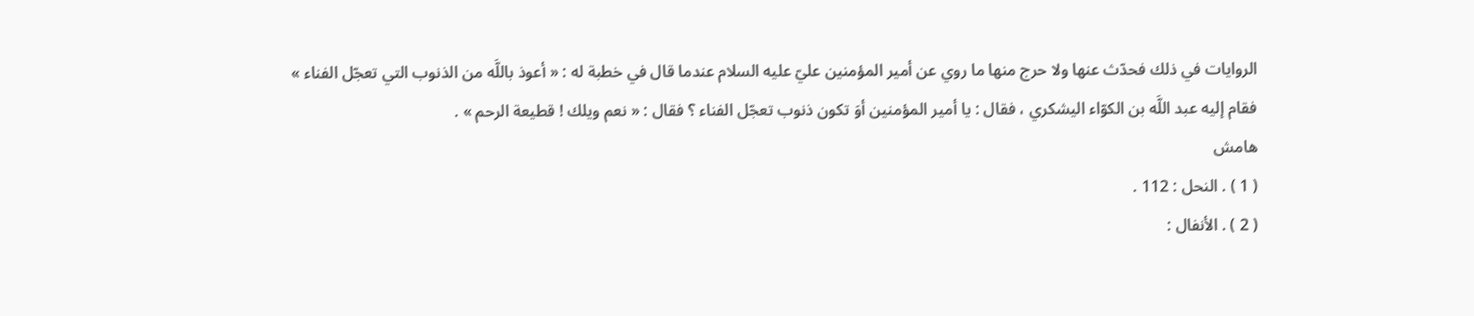الروايات في ذلك فحدّث عنها ولا حرج منها ما روي عن أمير المؤمنين عليّ عليه السلام عندما قال في خطبة له : « أعوذ باللَّه من الذنوب التي تعجّل الفناء » فقام إليه عبد اللَّه بن الكوّاء اليشكري ، فقال : يا أمير المؤمنين أوَ تكون ذنوب تعجّل الفناء ؟ فقال : « نعم ويلك ! قطيعة الرحم » .
هامش
( 1 ) . النحل : 112 .
( 2 ) . الأنفال :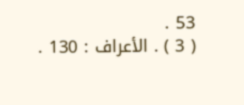53 .
( 3 ) . الأعراف : 130 .